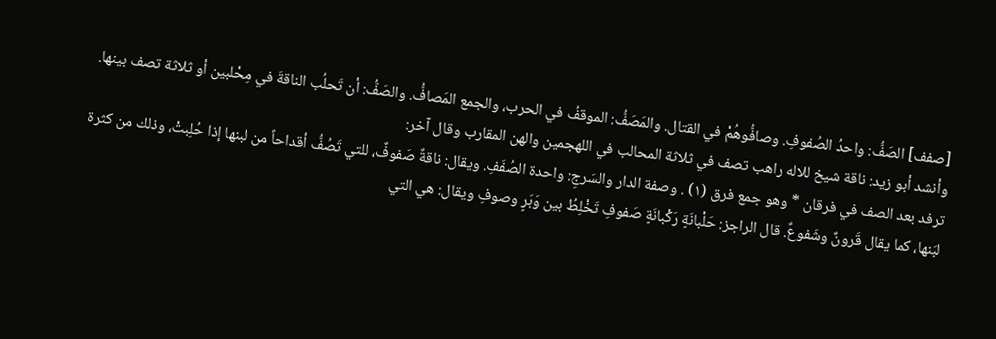[صفف] الصَفُّ: واحدُ الصُفوفِ. وصافُّوهُمْ في القتال. والمَصَفُّ: الموقفُ في الحرب، والجمع المَصافُّ. والصَفُّ: أن تَحلُب الناقةَ في مِحْلبين أو ثلاثة تصف بينها. وأنشد أبو زيد: ناقة شيخ للاله راهب تصف في ثلاثة المحالب في اللهجمين والهن المقارب وقال آخر:
ترفد بعد الصف في فرقان * وهو جمع فرق (١) . وصفة الدار والسَرجِ: واحدة الصُفَفِ. ويقال: ناقةٌ صَفوفٌ، للتي تَصُفُّ أقداحاً من لبنها إذا حُلِبتْ، وذلك من كثرة لبَنها، كما يقال قَرونٌ وشَفوعٌ. قال الراجز: حَلْبانَةٍ رَكْبانَةٍ صَفوفِ تَخْلِطُ بين وَبَرٍ وصوفِ ويقال: هي التي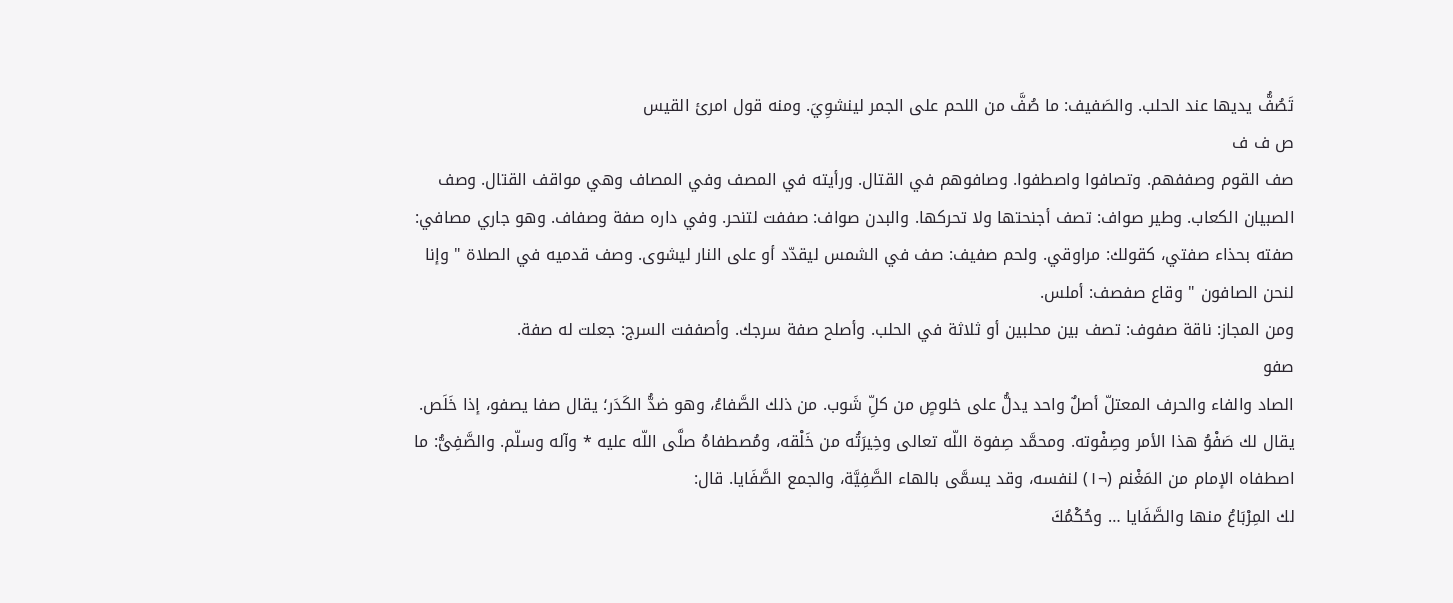تَصُفُّ يديها عند الحلب. والصَفيف: ما صُفَّ من اللحم على الجمر لينشوِيَ. ومنه قول امرئ القيس
ص ف ف
صف القوم وصففهم. وتصافوا واصطفوا. وصافوهم في القتال. ورأيته في المصف وفي المصاف وهي مواقف القتال. وصف الصبيان الكعاب. وطير صواف: تصف أجنحتها ولا تحركها. والبدن صواف: صففت لتنحر. وفي داره صفة وصفاف. وهو جاري مصافي: صفته بحذاء صفتي، كقولك: مراوقي. ولحم صفيف: صف في الشمس ليقدّد أو على النار ليشوى. وصف قدميه في الصلاة " وإنا لنحن الصافون " وقاع صفصف: أملس.
ومن المجاز: ناقة صفوف: تصف بين محلبين أو ثلاثة في الحلب. وأصلح صفة سرجك. وأصففت السرج: جعلت له صفة.
صفو
الصاد والفاء والحرف المعتلّ أصلٌ واحد يدلُّ على خلوصٍ من كلِّ شَوب. من ذلك الصَّفاءُ، وهو ضدُّ الكَدَر؛ يقال صفا يصفو، إذا خَلَص. يقال لك صَفْوُ هذا الأمر وصِفْوته. ومحمَّد صِفوة اللّه تعالى وخِيرَتُه من خَلْقه، ومُصطفاهُ صلَّى اللّه عليه * وآله وسلّم. والصَّفِىُّ: ما اصطفاه الإمام من المَغْنم (¬١) لنفسه، وقد يسمَّى بالهاء الصَّفِيَّة، والجمع الصَّفَايا. قال:
لك المِرْبَاعُ منها والصَّفَايا … وحُكْمُكَ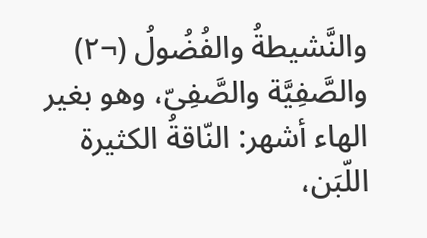والنَّشيطةُ والفُضُولُ (¬٢)
والصَّفِيَّة والصَّفِىّ، وهو بغير الهاء أشهر: النّاقةُ الكثيرة اللّبَن،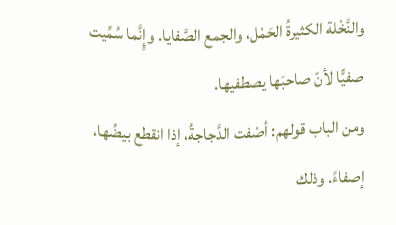والنَّخْلة الكثيرةُ الحَمْل، والجمع الصَّفايا. وإٍنَّما سُمِّيت صفيًّا لأنّ صاحبَها يصطفيها.
ومن الباب قولهم: أصْفت الدَّجاجةُ، إذا انقطع بيضُها، إصفاءً. وذلك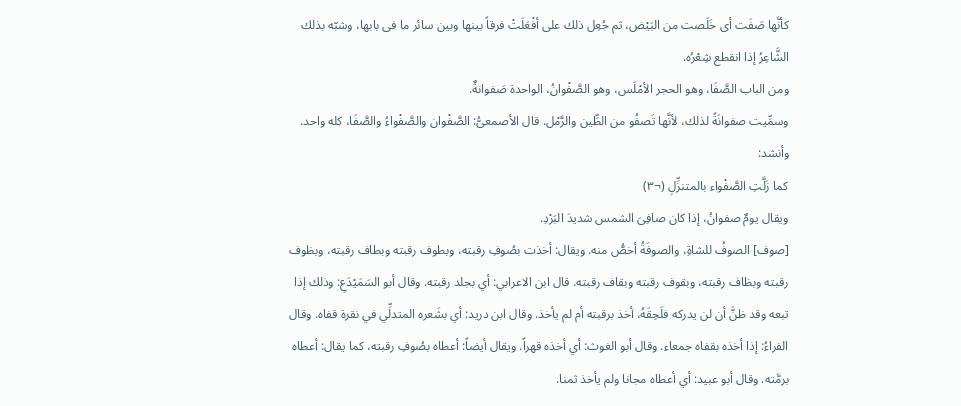كأنَّها صَفَت أى خَلَصت من البَيْض، ثم جُعِل ذلك على أفْعَلَتْ فرقاً بينها وبين سائر ما فى بابها، وشبّه بذلك الشَّاعِرُ إذا انقطع شِعْرُه.
ومن الباب الصَّفَا، وهو الحجر الأمْلَس، وهو الصَّفْوانُ، الواحدة صَفوانةٌ.
وسمِّيت صفوانَةً لذلك، لأنَّها تَصفُو من الطِّين والرَّمْل. قال الأصمعىُّ: الصَّفْوان والصَّفْواءُ والصَّفَا، كله واحد. وأنشد:
كما زَلَّتِ الصَّفْواء بالمتنزِّلِ (¬٣)
ويقال يومٌ صفوانُ، إذا كان صافِىَ الشمس شديدَ البَرْدِ.
[صوف] الصوفُ للشاةِ، والصوفَةُ أخصُّ منه. ويقال: أخذت بصُوفِ رقبته، وبطوف رقبته وبطاف رقبته، وبظوف رقبته وبظاف رقبته، وبقوف رقبته وبقاف رقبته. قال ابن الاعرابي: أي بجلد رقبته. وقال أبو السَمَيْدَعِ: وذلك إذا تبعه وقد ظنَّ أن لن يدركه فلَحِقَهُ، أخذ برقبته أم لم يأخذ. وقال ابن دريد: أي بشَعره المتدلِّي في نقرة قفاه. وقال الفراءُ: إذا أخذه بقفاه جمعاء. وقال أبو الغوث: أي أخذه قهراً. ويقال أيضاً: أعطاه بصُوفِ رقبته، كما يقال: أعطاه برمَّته. وقال أبو عبيد: أي أعطاه مجانا ولم يأخذ ثمنا.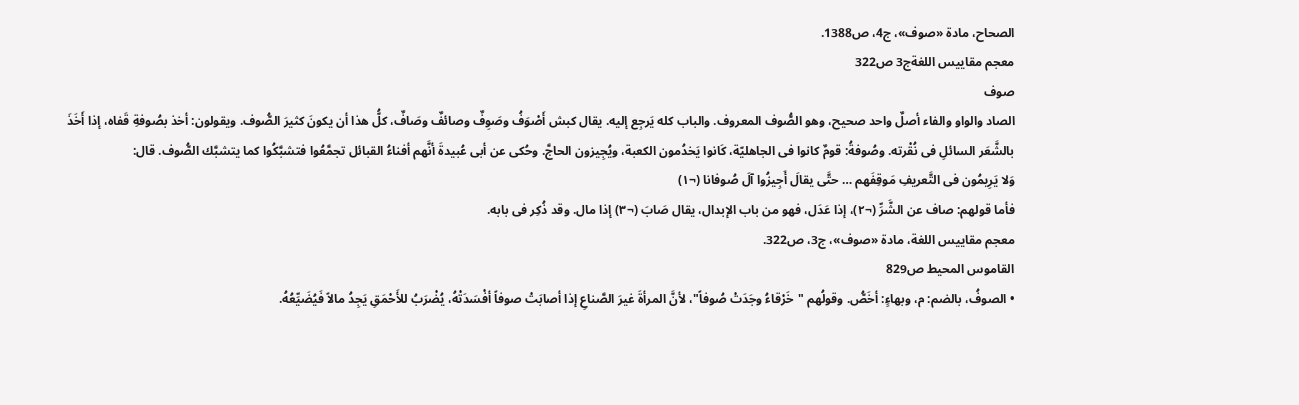الصحاح، مادة «صوف»، ج4، ص1388.
معجم مقاييس اللغةج3 ص322
صوف
الصاد والواو والفاء أصلٌ واحد صحيح، وهو الصُّوف المعروف. والباب كله يَرجِع إليه. يقال كبش أَصْوَفُ وصَوِفٌ وصائفٌ وصَافٌ، كلُّ هذا أن يكونَ كثيرَ الصُّوف. ويقولون: أخذ بصُوفةِ قَفاه، إذا أَخَذَ بالشَّعَر السائلِ فى نُقْرته. وصُوفةُ: قومٌ كانوا فى الجاهليّة، كَانوا يَخدُمون الكعبة، ويُجِيزون الحاجَّ. وحُكى عن أبى عُبيدةَ أنَّهم أفناءُ القبائل تجمَّعُوا فتشبَّكُوا كما يتشبَّك الصُّوف. قال:
وَلا يَرِيمُون فى التَّعريفِ مَوقِفَهم … حتَّى يقالَ أَجِيزُوا آلَ صُوفانا (¬١)
فأما قولهم: صاف عن الشَّرِّ (¬٢)، إذا عَدَل، فهو من باب الإبدال، يقال صَابَ (¬٣) إذا مال. وقد ذُكِر فى بابه.
معجم مقاييس اللغة، مادة «صوف»، ج3، ص322.
القاموس المحيط ص829
• الصوفُ، بالضم: م، وبهاءٍ: أخَصُّ. وقولُهم "خَرْقاءُ وجَدَتْ صُوفاً"، لأنَّ المرأةَ غيرَ الصَّناعِ إذا أصابَتْ صوفاً أفْسَدَتْهُ، يُضْرَبُ للأَحْمَقِ يَجِدُ مالاً فَيُضَيِّعُهُ.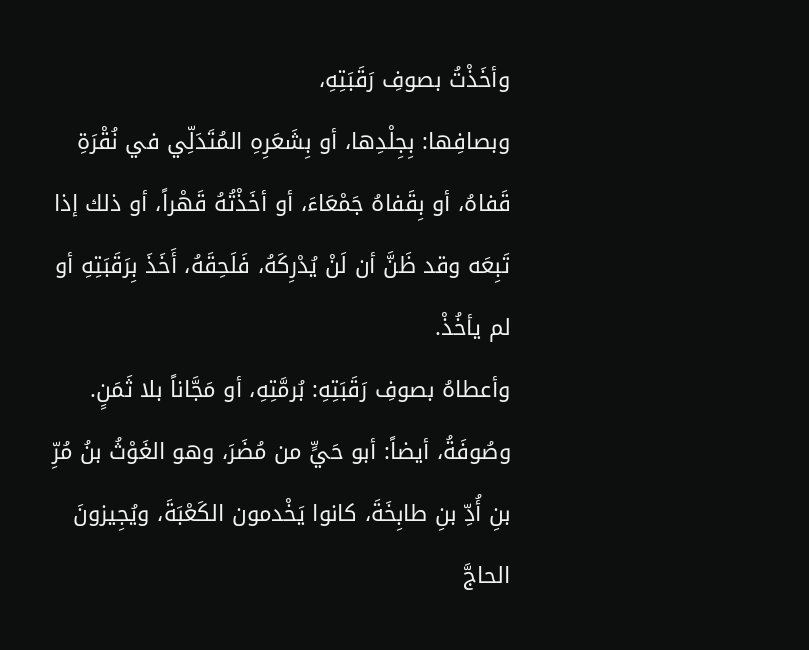وأخَذْتُ بصوفِ رَقَبَتِهِ،
وبصافِها: بِجِلْدِها، أو بِشَعَرِهِ المُتَدَلِّي في نُقْرَةِ قَفاهُ، أو بِقَفاهُ جَمْعَاءَ، أو أخَذْتُهُ قَهْراً، أو ذلك إذا تَبِعَه وقد ظَنَّ أن لَنْ يُدْرِكَهُ، فَلَحِقَهُ، أَخَذَ بِرَقَبَتِهِ أو لم يأخُذْ.
وأعطاهُ بصوفِ رَقَبَتِهِ: بُرمَّتِهِ، أو مَجَّاناً بلا ثَمَنٍ.
وصُوفَةُ، أيضاً: أبو حَيٍّ من مُضَرَ، وهو الغَوْثُ بنُ مُرِّ بنِ أُدِّ بنِ طابِخَةَ، كانوا يَخْدمون الكَعْبَةَ، ويُجِيزونَ الحاجَّ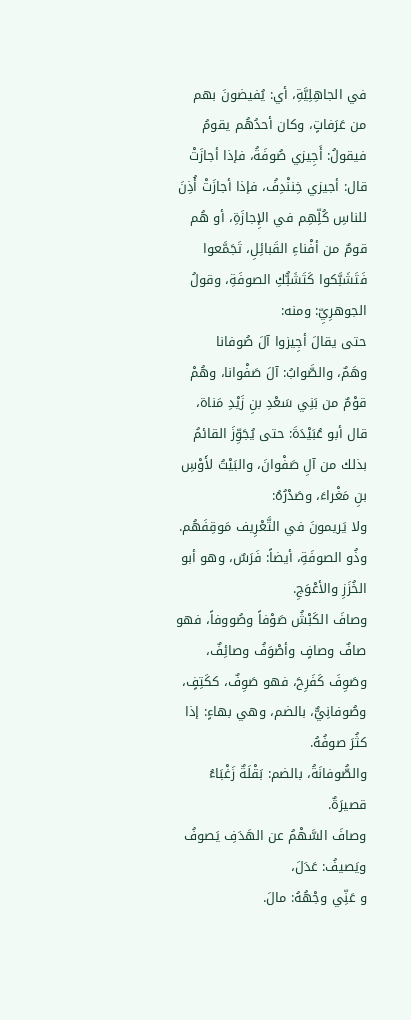في الجاهِلِيَّةِ، أي: يُفيضونَ بهم من عَرَفاتٍ، وكان أحدُهُم يقومُ فيقولُ: أَجِيزي صُوفَةُ، فإذا أجازَتْ قال: أجيزي خِننْدِفُ، فإذا أجازَتْ أُذِنَ للناسِ كُلِّهِم في الإِجازَةِ، أو هُم قومٌ من أفْناءِ القَبائِلِ، تَجَمَّعوا فَتَشَبَّكوا كَتَشَبُّكِ الصوفَةِ، وقولُ الجوهرِيِّ: ومنه:
حتى يقالَ أجِيزوا آلَ صُوفانا
وهَمٌ، والصَّوابُ: آلَ صَفْوانا، وهُمْ قوْمٌ من بَنِي سَعْدِ بنِ زَيْدِ مَناة، قال أبو عُبَيْدَةَ: حتى يُجَوِّزَ القائمُ بذلك من آلِ صَفْوانَ، والبَيْتُ لأَوْسِ بنِ مَغْراءَ، وصَدْرُهُ:
ولا يَريمونَ في التَّعْرِيف مَوقِفَهُم.
وذُو الصوفَةِ، أيضاً: فَرَسٌ، وهو أبو الخُزَزِ والأعْوَجِ.
وصافَ الكَبْشُ صَوْفاً وصُووفاً، فهو صافٌ وصافٍ وأصْوَفُ وصائِفٌ،
وصَوِفَ كَفَرِحَ، فهو صَوِفٌ، ككَتِفٍ، وصُوفانِيٌّ، بالضم، وهي بهاءٍ: إذا كثُرَ صوفُهُ.
والصُّوفانَةُ، بالضم: بَقْلَةٌ زَغْبَاءُ قصيرَةٌ.
وصافَ السَّهْمُ عن الهَدَفِ يَصوفُ ويَصيفُ: عَدَلَ،
و عَنِّي وجْهُهُ: مالَ.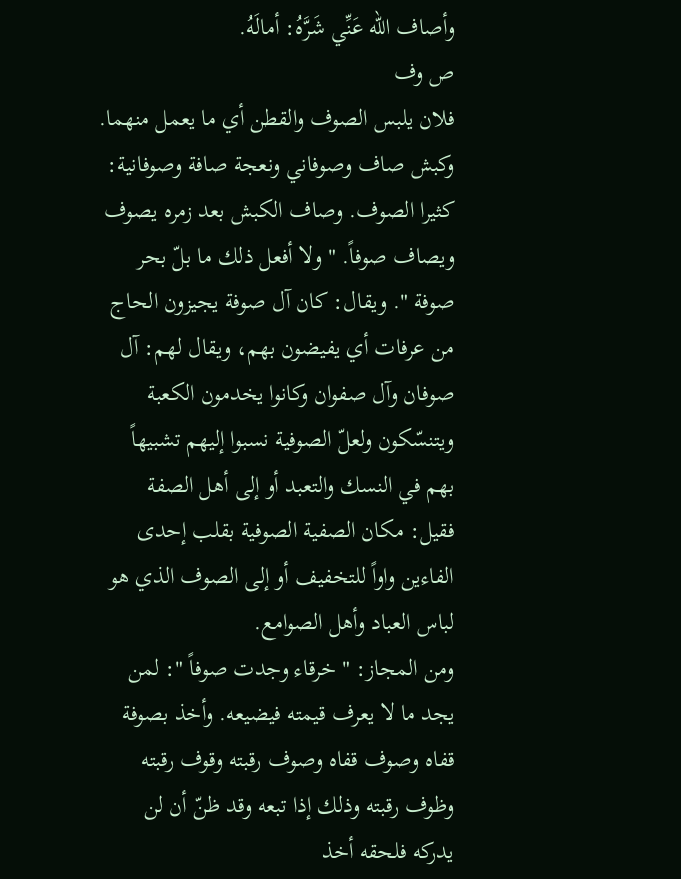وأصاف الله عَنِّي شَرَّهُ: أمالَهُ.
ص وف
فلان يلبس الصوف والقطن أي ما يعمل منهما. وكبش صاف وصوفاني ونعجة صافة وصوفانية: كثيرا الصوف. وصاف الكبش بعد زمره يصوف ويصاف صوفاً. " ولا أفعل ذلك ما بلّ بحر صوفة ". ويقال: كان آل صوفة يجيزون الحاج من عرفات أي يفيضون بهم، ويقال لهم: آل صوفان وآل صفوان وكانوا يخدمون الكعبة ويتنسّكون ولعلّ الصوفية نسبوا إليهم تشبيهاً بهم في النسك والتعبد أو إلى أهل الصفة فقيل: مكان الصفية الصوفية بقلب إحدى الفاءين واواً للتخفيف أو إلى الصوف الذي هو لباس العباد وأهل الصوامع.
ومن المجاز: " خرقاء وجدت صوفاً ": لمن يجد ما لا يعرف قيمته فيضيعه. وأخذ بصوفة قفاه وصوف قفاه وصوف رقبته وقوف رقبته وظوف رقبته وذلك إذا تبعه وقد ظنّ أن لن يدركه فلحقه أخذ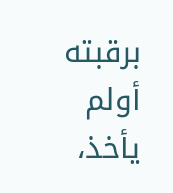برقبته أولم يأخذ،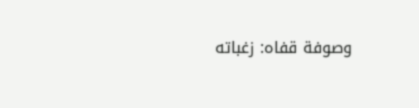وصوفة قفاه: زغباته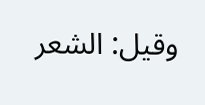وقيل: الشعر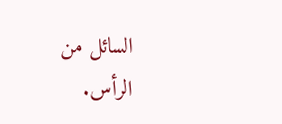السائل من الرأس.